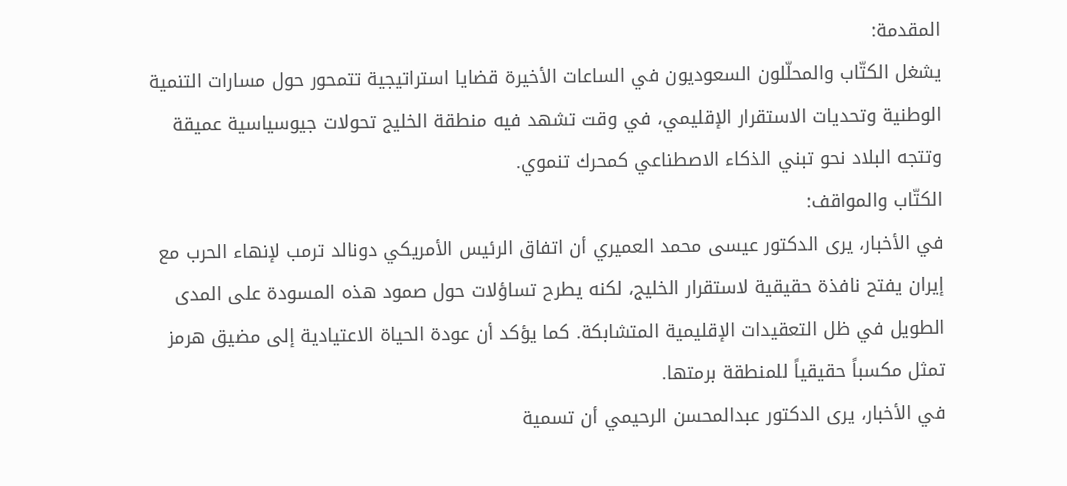المقدمة:
يشغل الكتّاب والمحلّلون السعوديون في الساعات الأخيرة قضايا استراتيجية تتمحور حول مسارات التنمية الوطنية وتحديات الاستقرار الإقليمي، في وقت تشهد فيه منطقة الخليج تحولات جيوسياسية عميقة وتتجه البلاد نحو تبني الذكاء الاصطناعي كمحرك تنموي.
الكتّاب والمواقف:
في الأخبار، يرى الدكتور عيسى محمد العميري أن اتفاق الرئيس الأمريكي دونالد ترمب لإنهاء الحرب مع إيران يفتح نافذة حقيقية لاستقرار الخليج، لكنه يطرح تساؤلات حول صمود هذه المسودة على المدى الطويل في ظل التعقيدات الإقليمية المتشابكة. كما يؤكد أن عودة الحياة الاعتيادية إلى مضيق هرمز تمثل مكسباً حقيقياً للمنطقة برمتها.
في الأخبار، يرى الدكتور عبدالمحسن الرحيمي أن تسمية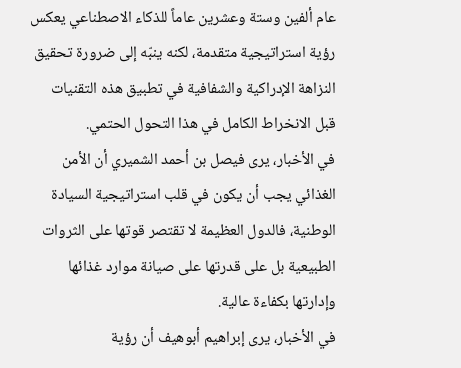عام ألفين وستة وعشرين عاماً للذكاء الاصطناعي يعكس رؤية استراتيجية متقدمة، لكنه ينبّه إلى ضرورة تحقيق النزاهة الإدراكية والشفافية في تطبيق هذه التقنيات قبل الانخراط الكامل في هذا التحول الحتمي.
في الأخبار، يرى فيصل بن أحمد الشميري أن الأمن الغذائي يجب أن يكون في قلب استراتيجية السيادة الوطنية، فالدول العظيمة لا تقتصر قوتها على الثروات الطبيعية بل على قدرتها على صيانة موارد غذائها وإدارتها بكفاءة عالية.
في الأخبار، يرى إبراهيم أبوهيف أن رؤية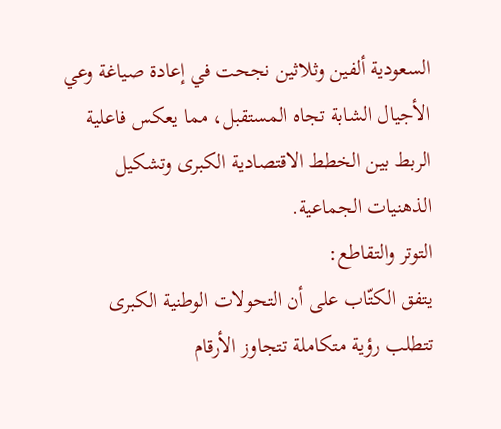السعودية ألفين وثلاثين نجحت في إعادة صياغة وعي الأجيال الشابة تجاه المستقبل، مما يعكس فاعلية الربط بين الخطط الاقتصادية الكبرى وتشكيل الذهنيات الجماعية.
التوتر والتقاطع:
يتفق الكتّاب على أن التحولات الوطنية الكبرى تتطلب رؤية متكاملة تتجاوز الأرقام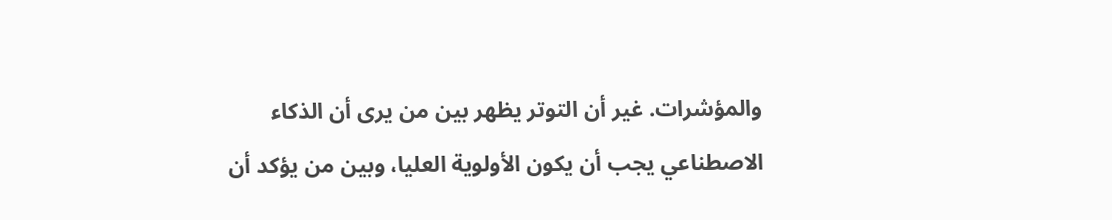والمؤشرات. غير أن التوتر يظهر بين من يرى أن الذكاء الاصطناعي يجب أن يكون الأولوية العليا، وبين من يؤكد أن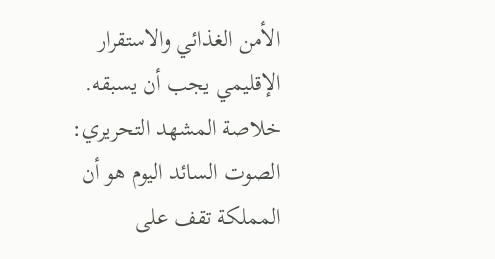الأمن الغذائي والاستقرار الإقليمي يجب أن يسبقه.
خلاصة المشهد التحريري:
الصوت السائد اليوم هو أن المملكة تقف على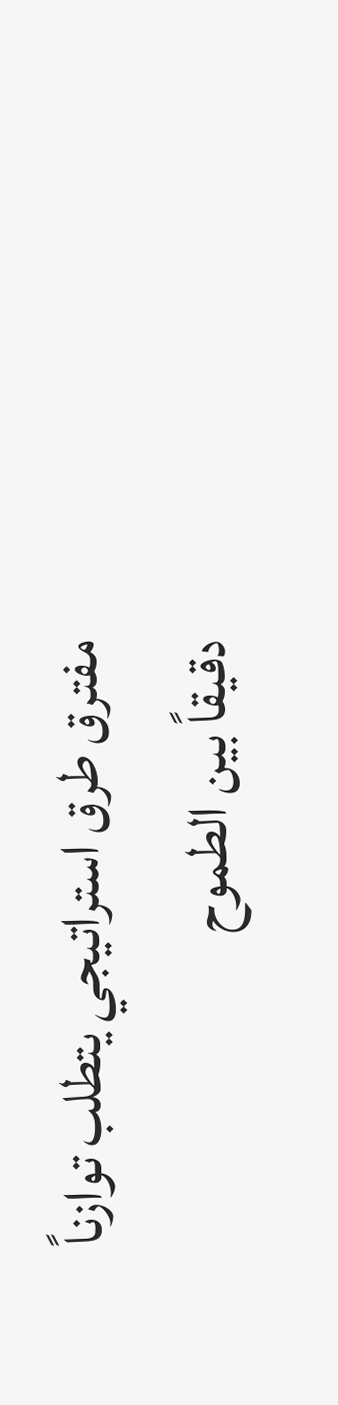مفترق طرق استراتيجي يتطلب توازناً دقيقاً بين الطموح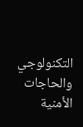التكنولوجي والحاجات الأمنية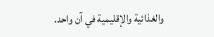والغذائية والإقليمية في آن واحد.